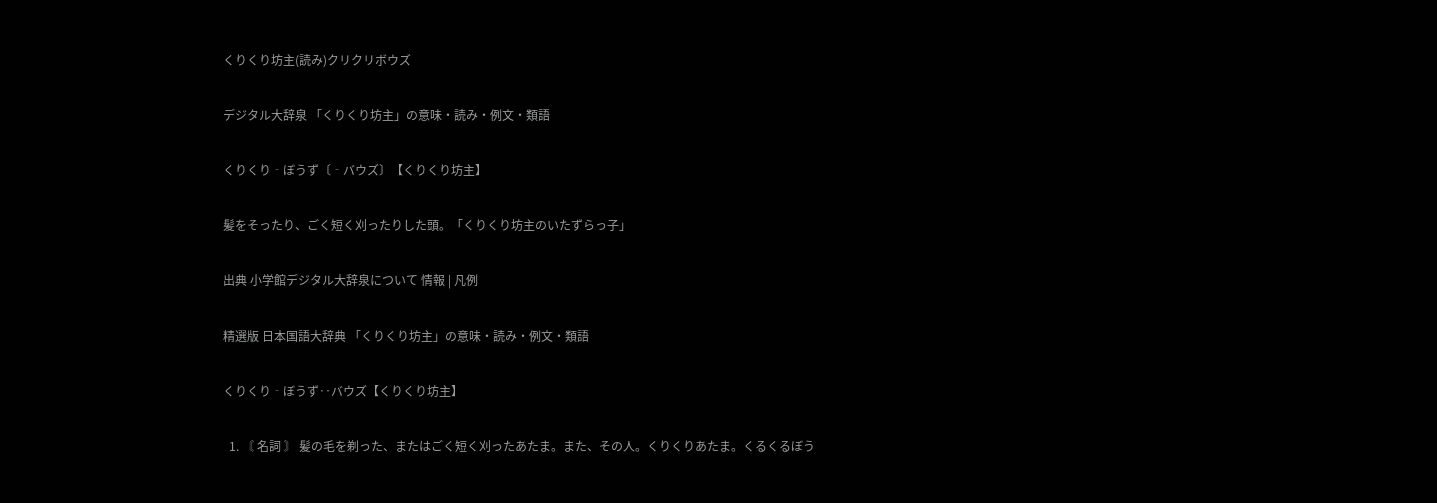くりくり坊主(読み)クリクリボウズ

デジタル大辞泉 「くりくり坊主」の意味・読み・例文・類語

くりくり‐ぼうず〔‐バウズ〕【くりくり坊主】

髪をそったり、ごく短く刈ったりした頭。「くりくり坊主のいたずらっ子」

出典 小学館デジタル大辞泉について 情報 | 凡例

精選版 日本国語大辞典 「くりくり坊主」の意味・読み・例文・類語

くりくり‐ぼうず‥バウズ【くりくり坊主】

  1. 〘 名詞 〙 髪の毛を剃った、またはごく短く刈ったあたま。また、その人。くりくりあたま。くるくるぼう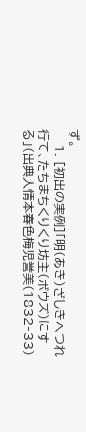ず。
    1. [初出の実例]「明(あき)ざしきへつれ行て、たちまちくりくり坊主(ボウズ)にする」(出典人情本春色梅児誉美(1832‐33)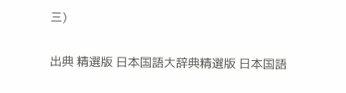三)

出典 精選版 日本国語大辞典精選版 日本国語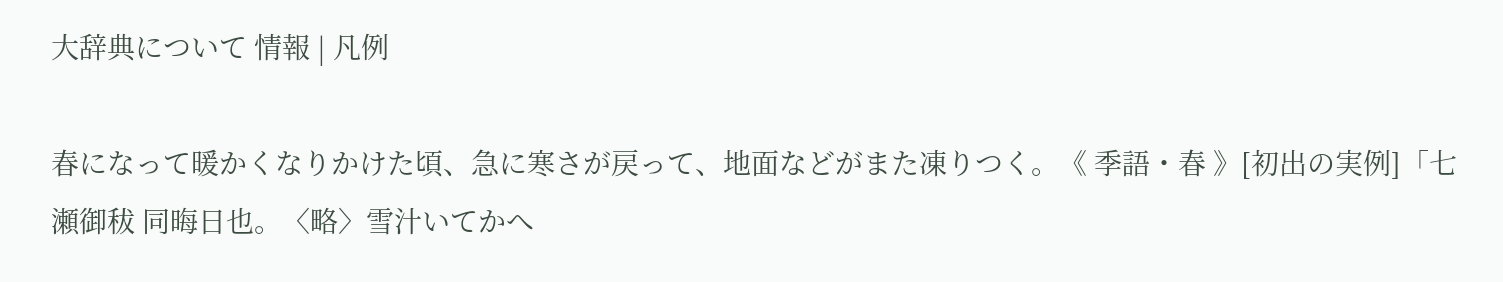大辞典について 情報 | 凡例

春になって暖かくなりかけた頃、急に寒さが戻って、地面などがまた凍りつく。《 季語・春 》[初出の実例]「七瀬御秡 同晦日也。〈略〉雪汁いてかへ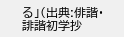る」(出典:俳諧・誹諧初学抄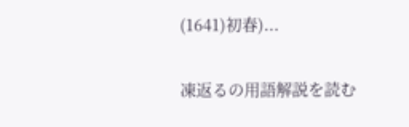(1641)初春)...

凍返るの用語解説を読む